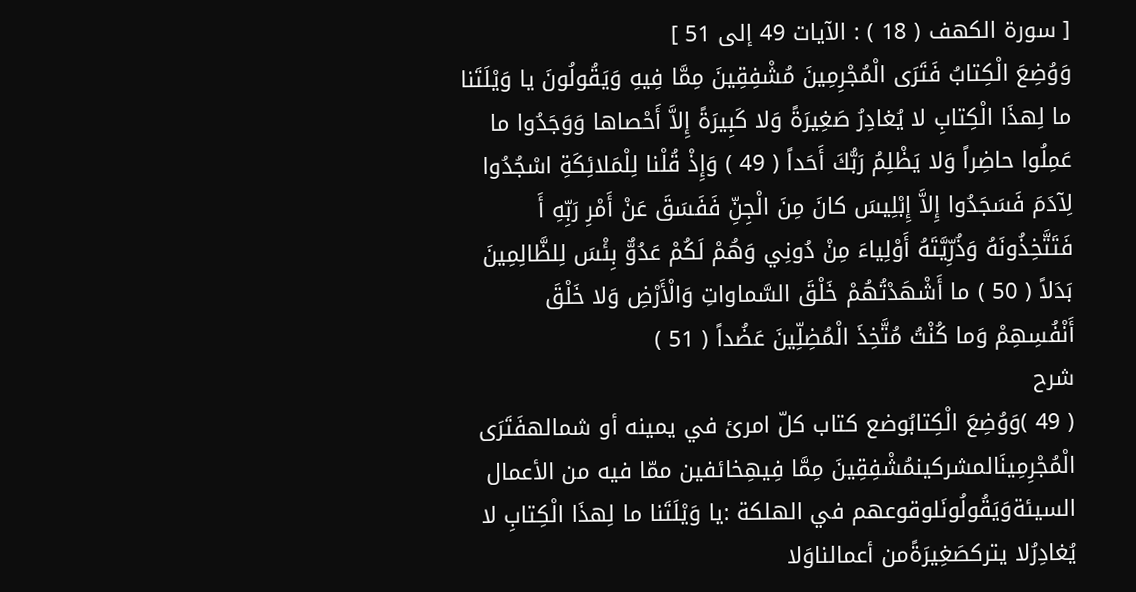[ سورة الكهف ( 18 ) : الآيات 49 إلى 51 ]
وَوُضِعَ الْكِتابُ فَتَرَى الْمُجْرِمِينَ مُشْفِقِينَ مِمَّا فِيهِ وَيَقُولُونَ يا وَيْلَتَنا ما لِهذَا الْكِتابِ لا يُغادِرُ صَغِيرَةً وَلا كَبِيرَةً إِلاَّ أَحْصاها وَوَجَدُوا ما عَمِلُوا حاضِراً وَلا يَظْلِمُ رَبُّكَ أَحَداً ( 49 ) وَإِذْ قُلْنا لِلْمَلائِكَةِ اسْجُدُوا لِآدَمَ فَسَجَدُوا إِلاَّ إِبْلِيسَ كانَ مِنَ الْجِنِّ فَفَسَقَ عَنْ أَمْرِ رَبِّهِ أَ فَتَتَّخِذُونَهُ وَذُرِّيَّتَهُ أَوْلِياءَ مِنْ دُونِي وَهُمْ لَكُمْ عَدُوٌّ بِئْسَ لِلظَّالِمِينَ بَدَلاً ( 50 ) ما أَشْهَدْتُهُمْ خَلْقَ السَّماواتِ وَالْأَرْضِ وَلا خَلْقَ أَنْفُسِهِمْ وَما كُنْتُ مُتَّخِذَ الْمُضِلِّينَ عَضُداً ( 51 )
شرح
( 49 )وَوُضِعَ الْكِتابُوضع كتاب كلّ امرئ في يمينه أو شمالهفَتَرَى الْمُجْرِمِينَالمشركينمُشْفِقِينَ مِمَّا فِيهِخائفين ممّا فيه من الأعمال السيئةوَيَقُولُونَلوقوعهم في الهلكة :يا وَيْلَتَنا ما لِهذَا الْكِتابِ لا يُغادِرُلا يتركصَغِيرَةًمن أعمالناوَلا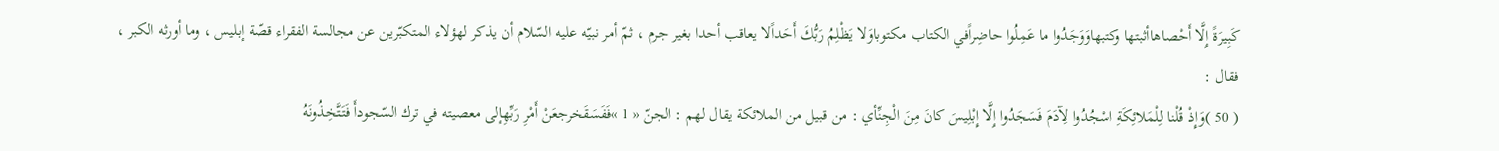كَبِيرَةً إِلَّا أَحْصاهاأثبتها وكتبهاوَوَجَدُوا ما عَمِلُوا حاضِراًفي الكتاب مكتوباوَلا يَظْلِمُ رَبُّكَ أَحَداًلا يعاقب أحدا بغير جرم ، ثمّ أمر نبيّه عليه السّلام أن يذكر لهؤلاء المتكبّرين عن مجالسة الفقراء قصّة إبليس ، وما أورثه الكبر ، فقال :
( 50 )وَإِذْ قُلْنا لِلْمَلائِكَةِ اسْجُدُوا لِآدَمَ فَسَجَدُوا إِلَّا إِبْلِيسَ كانَ مِنَ الْجِنِّأي : من قبيل من الملائكة يقال لهم : الجنّ « 1 »فَفَسَقَخرجعَنْ أَمْرِ رَبِّهِإلى معصيته في ترك السّجودأَ فَتَتَّخِذُونَهُ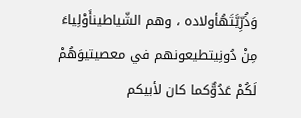وَذُرِّيَّتَهُأولاده ، وهم الشّياطينأَوْلِياءَ مِنْ دُونِيتطيعونهم في معصيتيوَهُمْ لَكُمْ عَدُوٌّكما كان لأبيكم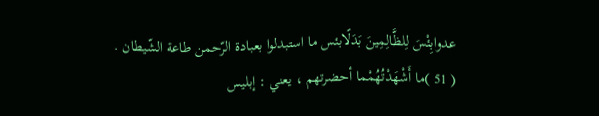عدوابِئْسَ لِلظَّالِمِينَ بَدَلًابئس ما استبدلوا بعبادة الرّحمن طاعة الشّيطان .
( 51 )ما أَشْهَدْتُهُمْما أحضرتهم ، يعني : إبليس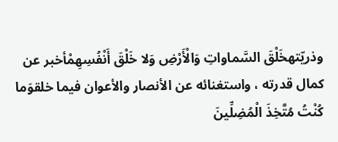وذريّتهخَلْقَ السَّماواتِ وَالْأَرْضِ وَلا خَلْقَ أَنْفُسِهِمْأخبر عن كمال قدرته ، واستغنائه عن الأنصار والأعوان فيما خلقوَما كُنْتُ مُتَّخِذَ الْمُضِلِّينَ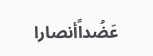عَضُداًأنصارا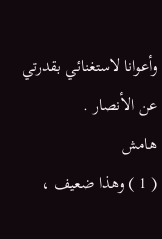وأعوانا لاستغنائي بقدرتي عن الأنصار .
هامش
( 1 ) وهذا ضعيف ،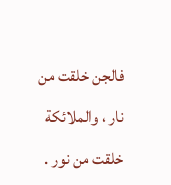فالجن خلقت من نار ، والملائكة خلقت من نور .